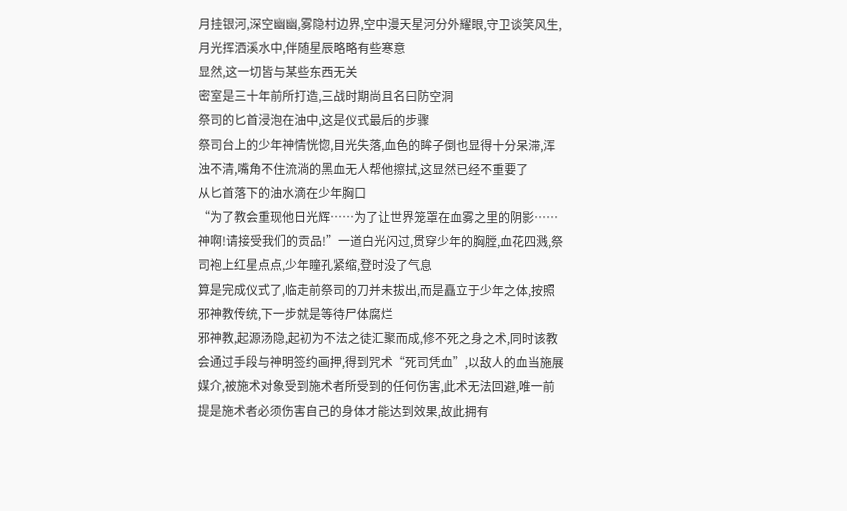月挂银河,深空幽幽,雾隐村边界,空中漫天星河分外耀眼,守卫谈笑风生,月光挥洒溪水中,伴随星辰略略有些寒意
显然,这一切皆与某些东西无关
密室是三十年前所打造,三战时期尚且名曰防空洞
祭司的匕首浸泡在油中,这是仪式最后的步骤
祭司台上的少年神情恍惚,目光失落,血色的眸子倒也显得十分呆滞,浑浊不清,嘴角不住流淌的黑血无人帮他擦拭,这显然已经不重要了
从匕首落下的油水滴在少年胸口
“为了教会重现他日光辉……为了让世界笼罩在血雾之里的阴影……神啊!请接受我们的贡品!”一道白光闪过,贯穿少年的胸膛,血花四溅,祭司袍上红星点点,少年瞳孔紧缩,登时没了气息
算是完成仪式了,临走前祭司的刀并未拔出,而是矗立于少年之体,按照邪神教传统,下一步就是等待尸体腐烂
邪神教,起源汤隐,起初为不法之徒汇聚而成,修不死之身之术,同时该教会通过手段与神明签约画押,得到咒术“死司凭血”,以敌人的血当施展媒介,被施术对象受到施术者所受到的任何伤害,此术无法回避,唯一前提是施术者必须伤害自己的身体才能达到效果,故此拥有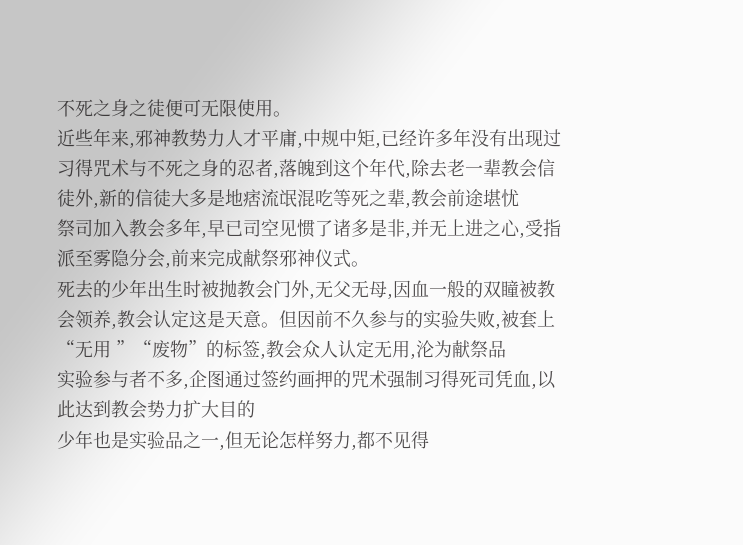不死之身之徒便可无限使用。
近些年来,邪神教势力人才平庸,中规中矩,已经许多年没有出现过习得咒术与不死之身的忍者,落魄到这个年代,除去老一辈教会信徒外,新的信徒大多是地痞流氓混吃等死之辈,教会前途堪忧
祭司加入教会多年,早已司空见惯了诸多是非,并无上进之心,受指派至雾隐分会,前来完成献祭邪神仪式。
死去的少年出生时被抛教会门外,无父无母,因血一般的双瞳被教会领养,教会认定这是天意。但因前不久参与的实验失败,被套上“无用 ”“废物”的标签,教会众人认定无用,沦为献祭品
实验参与者不多,企图通过签约画押的咒术强制习得死司凭血,以此达到教会势力扩大目的
少年也是实验品之一,但无论怎样努力,都不见得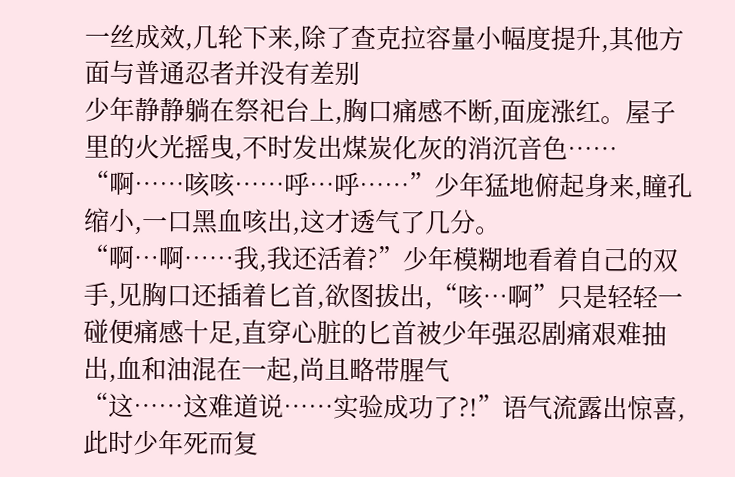一丝成效,几轮下来,除了查克拉容量小幅度提升,其他方面与普通忍者并没有差别
少年静静躺在祭祀台上,胸口痛感不断,面庞涨红。屋子里的火光摇曳,不时发出煤炭化灰的消沉音色……
“啊……咳咳……呼…呼……”少年猛地俯起身来,瞳孔缩小,一口黑血咳出,这才透气了几分。
“啊…啊……我,我还活着?”少年模糊地看着自己的双手,见胸口还插着匕首,欲图拔出,“咳…啊”只是轻轻一碰便痛感十足,直穿心脏的匕首被少年强忍剧痛艰难抽出,血和油混在一起,尚且略带腥气
“这……这难道说……实验成功了?!”语气流露出惊喜,此时少年死而复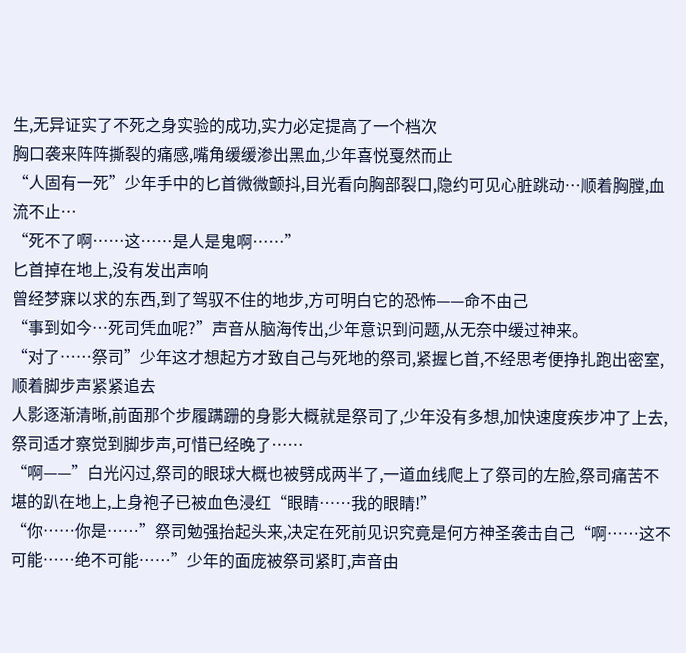生,无异证实了不死之身实验的成功,实力必定提高了一个档次
胸口袭来阵阵撕裂的痛感,嘴角缓缓渗出黑血,少年喜悦戛然而止
“人固有一死”少年手中的匕首微微颤抖,目光看向胸部裂口,隐约可见心脏跳动…顺着胸膛,血流不止…
“死不了啊……这……是人是鬼啊……”
匕首掉在地上,没有发出声响
曾经梦寐以求的东西,到了驾驭不住的地步,方可明白它的恐怖——命不由己
“事到如今…死司凭血呢?”声音从脑海传出,少年意识到问题,从无奈中缓过神来。
“对了……祭司”少年这才想起方才致自己与死地的祭司,紧握匕首,不经思考便挣扎跑出密室,顺着脚步声紧紧追去
人影逐渐清晰,前面那个步履蹒跚的身影大概就是祭司了,少年没有多想,加快速度疾步冲了上去,祭司适才察觉到脚步声,可惜已经晚了……
“啊——”白光闪过,祭司的眼球大概也被劈成两半了,一道血线爬上了祭司的左脸,祭司痛苦不堪的趴在地上,上身袍子已被血色浸红“眼睛……我的眼睛!”
“你……你是……”祭司勉强抬起头来,决定在死前见识究竟是何方神圣袭击自己“啊……这不可能……绝不可能……”少年的面庞被祭司紧盯,声音由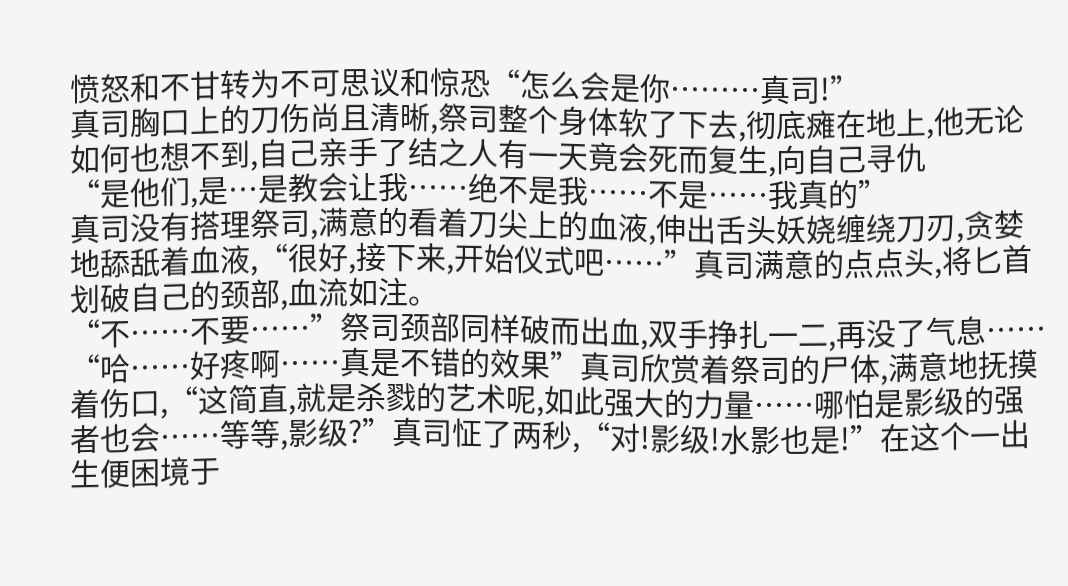愤怒和不甘转为不可思议和惊恐“怎么会是你………真司!”
真司胸口上的刀伤尚且清晰,祭司整个身体软了下去,彻底瘫在地上,他无论如何也想不到,自己亲手了结之人有一天竟会死而复生,向自己寻仇
“是他们,是…是教会让我……绝不是我……不是……我真的”
真司没有搭理祭司,满意的看着刀尖上的血液,伸出舌头妖娆缠绕刀刃,贪婪地舔舐着血液,“很好,接下来,开始仪式吧……”真司满意的点点头,将匕首划破自己的颈部,血流如注。
“不……不要……”祭司颈部同样破而出血,双手挣扎一二,再没了气息……
“哈……好疼啊……真是不错的效果”真司欣赏着祭司的尸体,满意地抚摸着伤口,“这简直,就是杀戮的艺术呢,如此强大的力量……哪怕是影级的强者也会……等等,影级?”真司怔了两秒,“对!影级!水影也是!”在这个一出生便困境于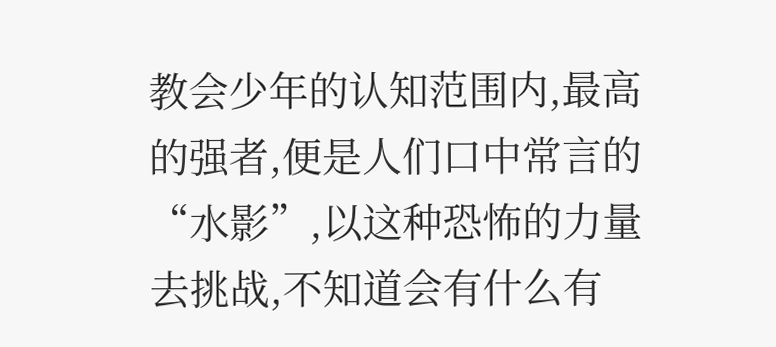教会少年的认知范围内,最高的强者,便是人们口中常言的“水影”,以这种恐怖的力量去挑战,不知道会有什么有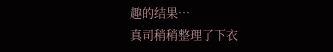趣的结果…
真司稍稍整理了下衣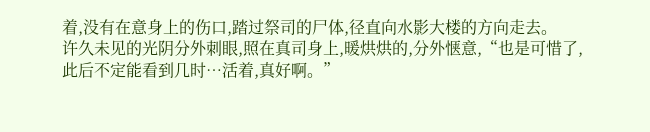着,没有在意身上的伤口,踏过祭司的尸体,径直向水影大楼的方向走去。
许久未见的光阴分外刺眼,照在真司身上,暖烘烘的,分外惬意,“也是可惜了,此后不定能看到几时…活着,真好啊。”